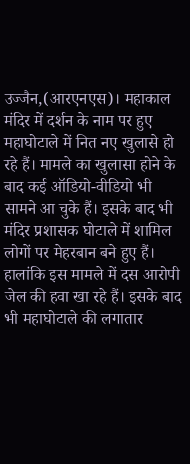उज्जैन,(आरएनएस)। महाकाल मंदिर में दर्शन के नाम पर हुए महाघोटाले में नित नए खुलासे हो रहे हैं। मामले का खुलासा होने के बाद कई ऑडियो-वीडियो भी सामने आ चुके हैं। इसके बाद भी मंदिर प्रशासक घोटाले में शामिल लोगों पर मेहरबान बने हुए हैं। हालांकि इस मामले में दस आरोपी जेल की हवा खा रहे हैं। इसके बाद भी महाघोटाले की लगातार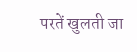परतें खुलती जा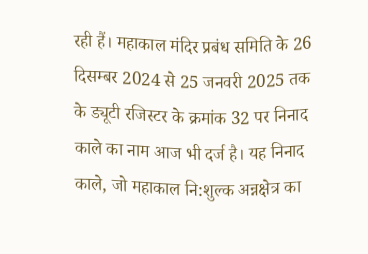रही हैं। महाकाल मंदिर प्रबंध समिति के 26 दिसम्बर 2024 से 25 जनवरी 2025 तक के ड्यूटी रजिस्टर के क्रमांक 32 पर निनाद काले का नाम आज भी दर्ज है। यह निनाद काले, जो महाकाल नि:शुल्क अन्नक्षेत्र का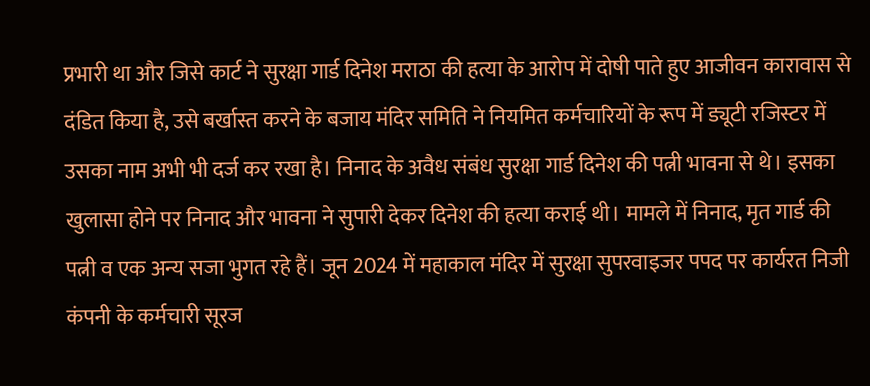प्रभारी था और जिसे कार्ट ने सुरक्षा गार्ड दिनेश मराठा की हत्या के आरोप में दोषी पाते हुए आजीवन कारावास से दंडित किया है, उसे बर्खास्त करने के बजाय मंदिर समिति ने नियमित कर्मचारियों के रूप में ड्यूटी रजिस्टर में उसका नाम अभी भी दर्ज कर रखा है। निनाद के अवैध संबंध सुरक्षा गार्ड दिनेश की पत्नी भावना से थे। इसका खुलासा होने पर निनाद और भावना ने सुपारी देकर दिनेश की हत्या कराई थी। मामले में निनाद, मृत गार्ड की पत्नी व एक अन्य सजा भुगत रहे हैं। जून 2024 में महाकाल मंदिर में सुरक्षा सुपरवाइजर पपद पर कार्यरत निजी कंपनी के कर्मचारी सूरज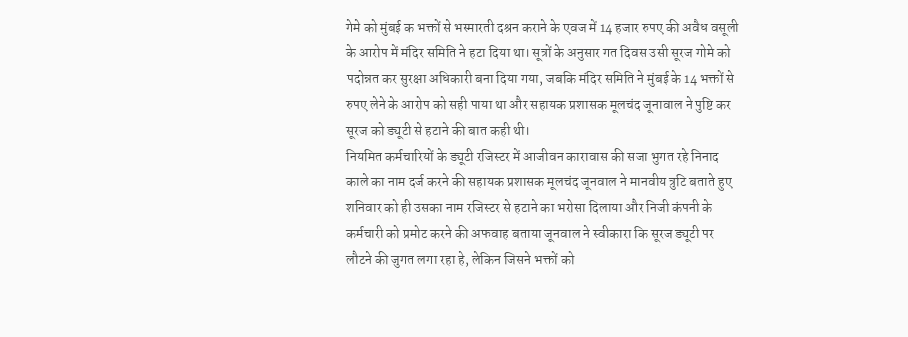गेमे को मुंबई क भक्तों से भस्मारती दश्रन कराने के एवज में 14 हजार रुपए की अवैध वसूली के आरोप में मंदिर समिति ने हटा दिया था। सूत्रों के अनुसार गत दिवस उसी सूरज गोमे को पदोन्नत कर सुरक्षा अधिकारी बना दिया गया, जबकि मंदिर समिति ने मुंबई के 14 भक्तों से रुपए लेने के आरोप को सही पाया था और सहायक प्रशासक मूलचंद जूनावाल ने पुष्टि कर सूरज को ड्यूटी से हटाने की बात कही थी।
नियमित कर्मचारियों के ड्यूटी रजिस्टर में आजीवन कारावास की सजा भुगत रहे निनाद काले का नाम दर्ज करने की सहायक प्रशासक मूलचंद जूनवाल ने मानवीय त्रुटि बताते हुए शनिवार को ही उसका नाम रजिस्टर से हटाने का भरोसा दिलाया और निजी कंपनी के कर्मचारी को प्रमोट करने की अफवाह बताया जूनवाल ने स्वीकारा कि सूरज ड्यूटी पर लौटने की जुगत लगा रहा हे, लेकिन जिसने भक्तों को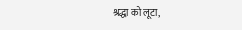श्रद्धा को लूटा,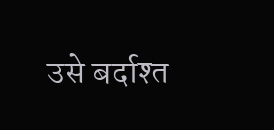उसे बर्दाश्त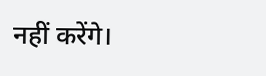नहीं करेंगे।